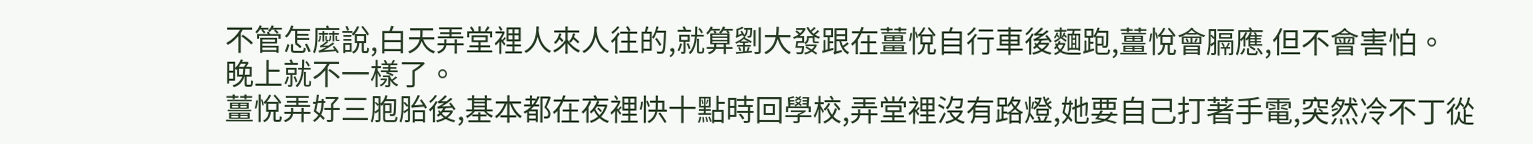不管怎麼說,白天弄堂裡人來人往的,就算劉大發跟在薑悅自行車後麵跑,薑悅會膈應,但不會害怕。
晚上就不一樣了。
薑悅弄好三胞胎後,基本都在夜裡快十點時回學校,弄堂裡沒有路燈,她要自己打著手電,突然冷不丁從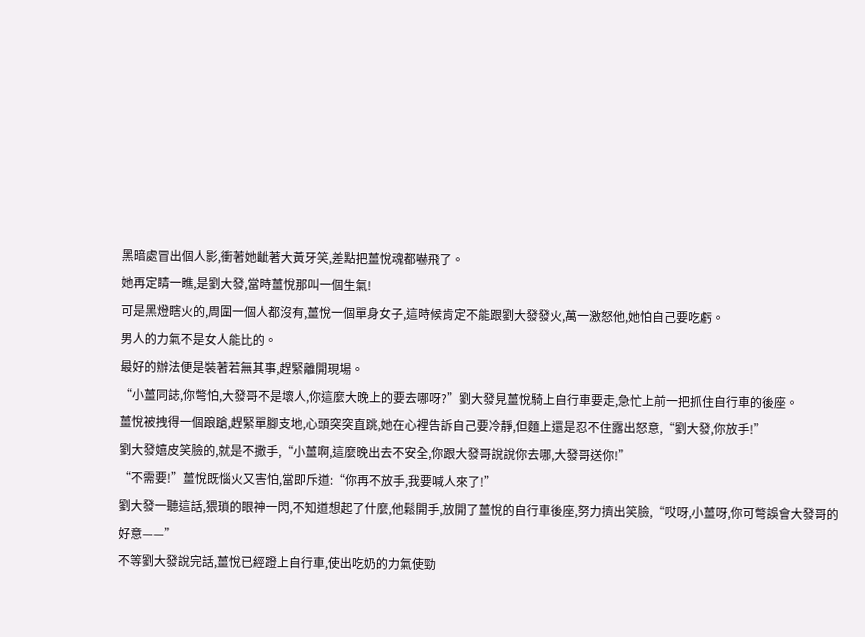黑暗處冒出個人影,衝著她齜著大黃牙笑,差點把薑悅魂都嚇飛了。
她再定睛一瞧,是劉大發,當時薑悅那叫一個生氣!
可是黑燈瞎火的,周圍一個人都沒有,薑悅一個單身女子,這時候肯定不能跟劉大發發火,萬一激怒他,她怕自己要吃虧。
男人的力氣不是女人能比的。
最好的辦法便是裝著若無其事,趕緊離開現場。
“小薑同誌,你彆怕,大發哥不是壞人,你這麼大晚上的要去哪呀?”劉大發見薑悅騎上自行車要走,急忙上前一把抓住自行車的後座。
薑悅被拽得一個踉蹌,趕緊單腳支地,心頭突突直跳,她在心裡告訴自己要冷靜,但麵上還是忍不住露出怒意,“劉大發,你放手!”
劉大發嬉皮笑臉的,就是不撒手,“小薑啊,這麼晚出去不安全,你跟大發哥說說你去哪,大發哥送你!”
“不需要!”薑悅既惱火又害怕,當即斥道:“你再不放手,我要喊人來了!”
劉大發一聽這話,猥瑣的眼神一閃,不知道想起了什麼,他鬆開手,放開了薑悅的自行車後座,努力擠出笑臉,“哎呀,小薑呀,你可彆誤會大發哥的好意——”
不等劉大發說完話,薑悅已經蹬上自行車,使出吃奶的力氣使勁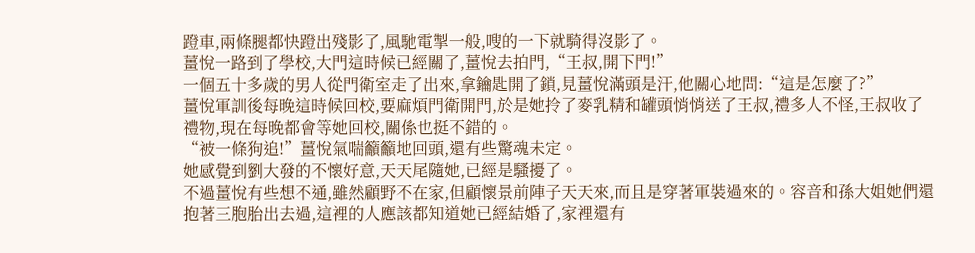蹬車,兩條腿都快蹬出殘影了,風馳電掣一般,嗖的一下就騎得沒影了。
薑悅一路到了學校,大門這時候已經關了,薑悅去拍門,“王叔,開下門!”
一個五十多歲的男人從門衛室走了出來,拿鑰匙開了鎖,見薑悅滿頭是汗,他關心地問:“這是怎麼了?”
薑悅軍訓後每晚這時候回校,要麻煩門衛開門,於是她拎了麥乳精和罐頭悄悄送了王叔,禮多人不怪,王叔收了禮物,現在每晚都會等她回校,關係也挺不錯的。
“被一條狗追!”薑悅氣喘籲籲地回頭,還有些驚魂未定。
她感覺到劉大發的不懷好意,天天尾隨她,已經是騷擾了。
不過薑悅有些想不通,雖然顧野不在家,但顧懷景前陣子天天來,而且是穿著軍裝過來的。容音和孫大姐她們還抱著三胞胎出去過,這裡的人應該都知道她已經結婚了,家裡還有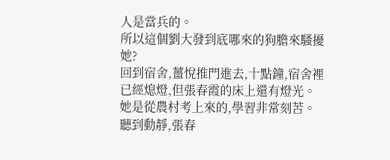人是當兵的。
所以這個劉大發到底哪來的狗膽來騷擾她?
回到宿舍,薑悅推門進去,十點鐘,宿舍裡已經熄燈,但張春霞的床上還有燈光。
她是從農村考上來的,學習非常刻苦。
聽到動靜,張春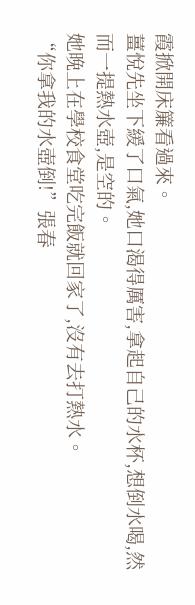霞掀開床簾看過來。
薑悅先坐下緩了口氣,她口渴得厲害,拿起自己的水杯,想倒水喝,然而一提熱水壺,是空的。
她晚上在學校食堂吃完飯就回家了,沒有去打熱水。
“你拿我的水壺倒!”張春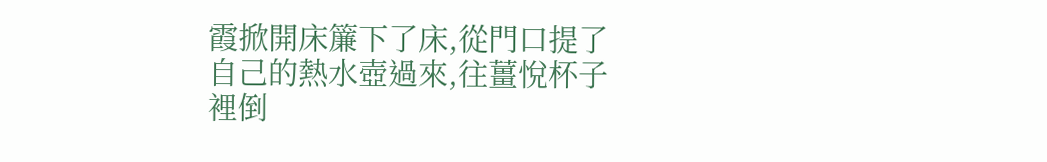霞掀開床簾下了床,從門口提了自己的熱水壺過來,往薑悅杯子裡倒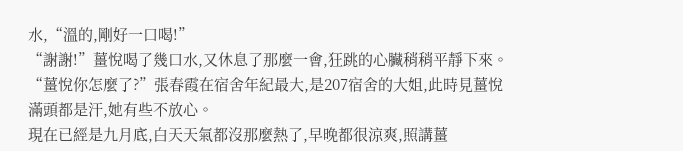水,“溫的,剛好一口喝!”
“謝謝!”薑悅喝了幾口水,又休息了那麼一會,狂跳的心臟稍稍平靜下來。
“薑悅你怎麼了?”張春霞在宿舍年紀最大,是207宿舍的大姐,此時見薑悅滿頭都是汗,她有些不放心。
現在已經是九月底,白天天氣都沒那麼熱了,早晚都很涼爽,照講薑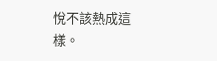悅不該熱成這樣。